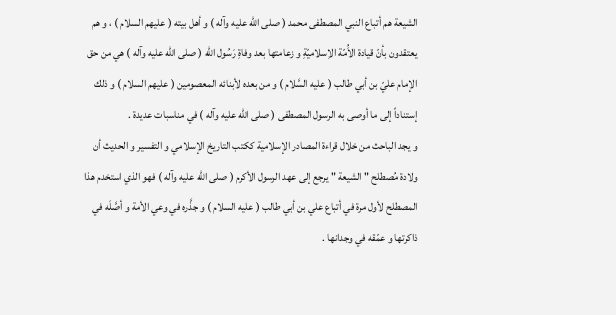الشيعة هم أتباع النبي المصطفى محمد ( صلى الله عليه وآله ) و أهل بيته ( عليهم السلام ) ، و هم يعتقدون بأنّ قيادة الاَُمّة الاِسلاميّةِ و زعامتها بعد وفاةِ رَسُول الله ( صلى الله عليه وآله ) هي من حق الإمام عليّ بن أبي طالب ( عليه السَّلام ) و من بعده لأبنائه المعصومين ( عليهم السلام ) و ذلك إستناداً إلى ما أوصى به الرسول المصطفى ( صلى الله عليه وآله ) في مناسبات عديدة .
و يجد الباحث من خلال قراءة المصادر الإسلامية ككتب التاريخ الإسلامي و التفسير و الحديث أن ولادة مُصطلح " الشيعة " يرجع إلى عهد الرسول الأكرم ( صلى الله عليه وآله ) فهو الذي استخدم هذا المصطلح لأول مرة في أتباع علي بن أبي طالب ( عليه السلام ) و جذَّره في وعي الأمة و أصَّلَه في ذاكرتها و عمّقه في وجدانها .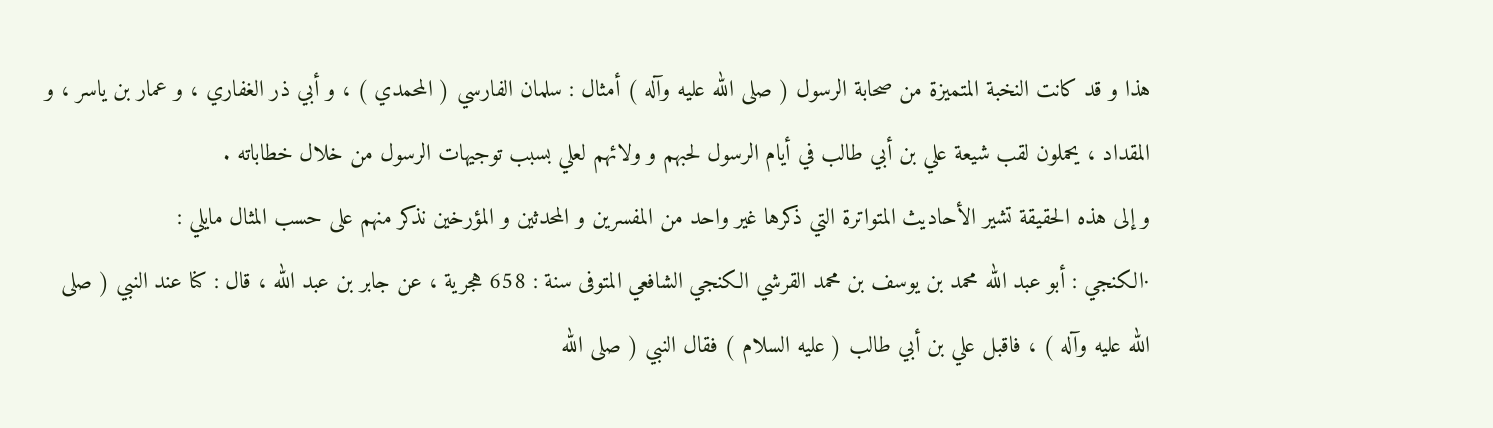هذا و قد كانت النخبة المتميزة من صحابة الرسول ( صلى الله عليه وآله ) أمثال : سلمان الفارسي ( المحمدي ) ، و أبي ذر الغفاري ، و عمار بن ياسر ، و المقداد ، يحملون لقب شيعة علي بن أبي طالب في أيام الرسول لحبهم و ولائهم لعلي بسبب توجيهات الرسول من خلال خطاباته .
و إلى هذه الحقيقة تشير الأحاديث المتواترة التي ذكرها غير واحد من المفسرين و المحدثين و المؤرخين نذكر منهم على حسب المثال مايلي :
·الكنجي : أبو عبد الله محمد بن يوسف بن محمد القرشي الكنجي الشافعي المتوفى سنة : 658 هجرية ، عن جابر بن عبد الله ، قال : كنا عند النبي ( صلى الله عليه وآله ) ، فاقبل علي بن أبي طالب ( عليه السلام ) فقال النبي ( صلى الله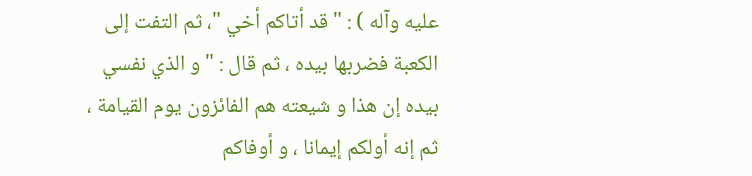عليه وآله ) : " قد أتاكم أخي "، ثم التفت إلى الكعبة فضربها بيده ، ثم قال : " و الذي نفسي بيده إن هذا و شيعته هم الفائزون يوم القيامة ، ثم إنه أولكم إيمانا ، و أوفاكم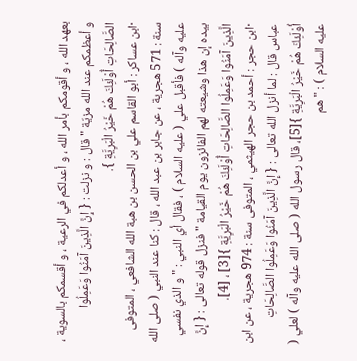بعهد الله ، و أقومكم بأمر الله ، و أعدلكم في الرعية ، و أقسمكم بالسوية ، و أعظمكم عند الله مزيّة " قال : و نزلت : { إِنَّ الَّذِينَ آمَنُوا وَعَمِلُوا الصَّالِحَاتِ أُوْلَئِكَ هُمْ خَيْرُ الْبَرِيَّةِ }.
·ابن عساكر : أبو القاسم علي بن الحسن بن هبة الله الشافعي ، المتوفى سنة : 571 هجرية ، عن جابر بن عبد الله ، قال : كنا عند النبي ( صلى الله عليه وآله ) فأقبل علي ( عليه السلام ) ، فقال أي النبي : " و الذي نفسي بيده إن هذا وشيعته لهم الفائزون يوم القيامة " فنزل قوله تعالى : { إِنَّ الَّذِينَ آمَنُوا وَعَمِلُوا الصَّالِحَاتِ أُوْلَئِكَ هُمْ خَيْرُ الْبَرِيَّةِ }[3] ، [4].
·ابن حجر : أحمد بن حجر الهيثمي ، المتوفى سنة : 974 هجرية ، عن ابن عباس قال : لما أنزل الله تعالى : { إِنَّ الَّذِينَ آمَنُوا وَعَمِلُوا الصَّالِحَاتِ أُوْلَئِكَ هُمْ خَيْرُ الْبَرِيَّةِ }[5]، قال رسول الله ( صلى الله عليه وآله ) لعلي ( عليه السلام ) : " هم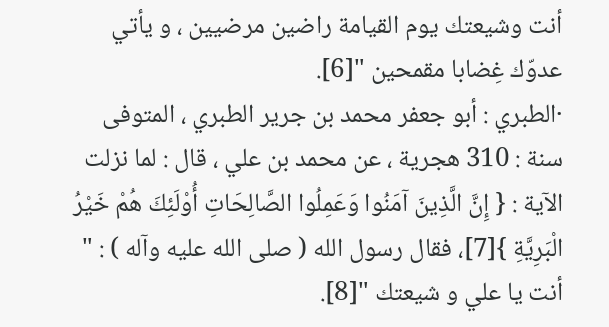أنت وشيعتك يوم القيامة راضين مرضيين ، و يأتي عدوّك غِضابا مقمحين "[6].
·الطبري : أبو جعفر محمد بن جرير الطبري ، المتوفى سنة : 310 هجرية ، عن محمد بن علي ، قال : لما نزلت الآية : { إِنَّ الَّذِينَ آمَنُوا وَعَمِلُوا الصَّالِحَاتِ أُوْلَئِكَ هُمْ خَيْرُ الْبَرِيَّةِ }[7]، فقال رسول الله ( صلى الله عليه وآله ) : " أنت يا علي و شيعتك "[8].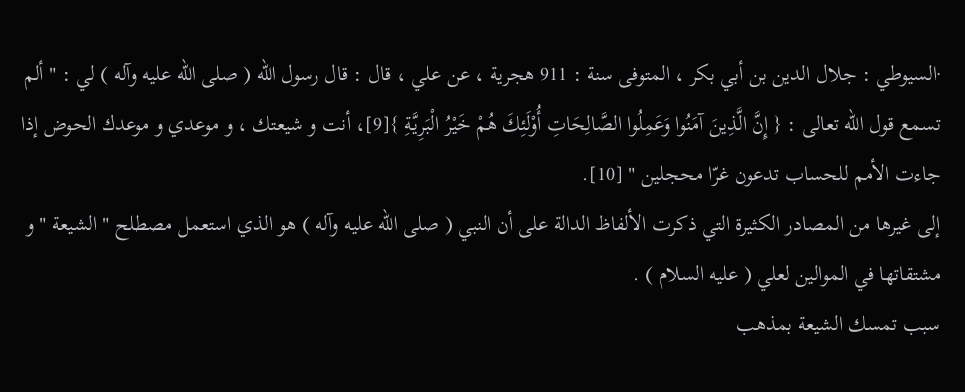·السيوطي : جلال الدين بن أبي بكر ، المتوفى سنة : 911 هجرية ، عن علي ، قال : قال رسول الله ( صلى الله عليه وآله ) لي : " ألم تسمع قول الله تعالى : { إِنَّ الَّذِينَ آمَنُوا وَعَمِلُوا الصَّالِحَاتِ أُوْلَئِكَ هُمْ خَيْرُ الْبَرِيَّةِ }[9]، أنت و شيعتك ، و موعدي و موعدك الحوض إذا جاءت الأمم للحساب تدعون غرّا محجلين " [10].
إلى غيرها من المصادر الكثيرة التي ذكرت الألفاظ الدالة على أن النبي ( صلى الله عليه وآله ) هو الذي استعمل مصطلح " الشيعة " و مشتقاتها في الموالين لعلي ( عليه السلام ) .
سبب تمسك الشيعة بمذهب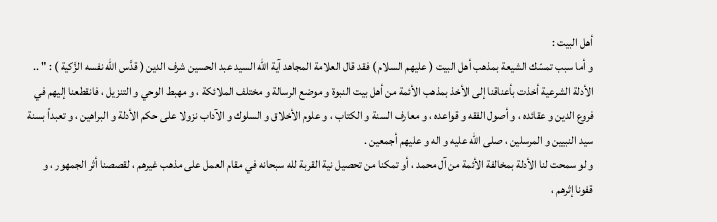أهل البيت :
و أما سبب تمسّك الشيعة بمذهب أهل البيت ( عليهم السلام ) فقد قال العلامة المجاهد آية الله السيد عبد الحسين شرف الدين ( قدَّس الله نفسه الزَّكية ) : " .. الأدلة الشرعية أخذت بأعناقنا إلى الأخذ بمذهب الأئمة من أهل بيت النبوة و موضع الرسالة و مختلف الملائكة ، و مهبط الوحي و التنزيل ، فانقطعنا إليهم في فروع الدين و عقائده ، و أصول الفقه و قواعده ، و معارف السنة و الكتاب ، و علوم الأخلاق و السلوك و الآداب نزولا على حكم الأدلة و البراهين ، و تعبداً بسنة سيد النبيين و المرسلين ، صلى الله عليه و اله و عليهم أجمعين .
و لو سمحت لنا الأدلة بمخالفة الأئمة من آل محمد ، أو تمكنا من تحصيل نية القربة لله سبحانه في مقام العمل على مذهب غيرهم ، لقصصنا أثر الجمهور ، و قفونا إثرهم ،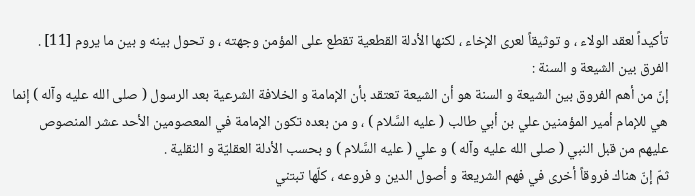تأكيداً لعقد الولاء ، و توثيقاً لعرى الإخاء ، لكنها الأدلة القطعية تقطع على المؤمن وجهته ، و تحول بينه و بين ما يروم [11] .
الفرق بين الشيعة و السنة :
إنّ من أهم الفروق بين الشيعة و السنة هو أن الشيعة تعتقد بأن الإمامة و الخلافة الشرعية بعد الرسول ( صلى الله عليه وآله ) إنما هي للإمام أمير المؤمنين علي بن أبي طالب ( عليه السَّلام ) ، و من بعده تكون الإمامة في المعصومين الأحد عشر المنصوص عليهم من قبل النبي ( صلى الله عليه وآله ) و علي ( عليه السَّلام ) و بحسب الأدلة العقليّة و النقلية .
ثمّ إنّ هناك فروقاً أخرى في فهم الشريعة و أصول الدين و فروعه ، كلّها تبتني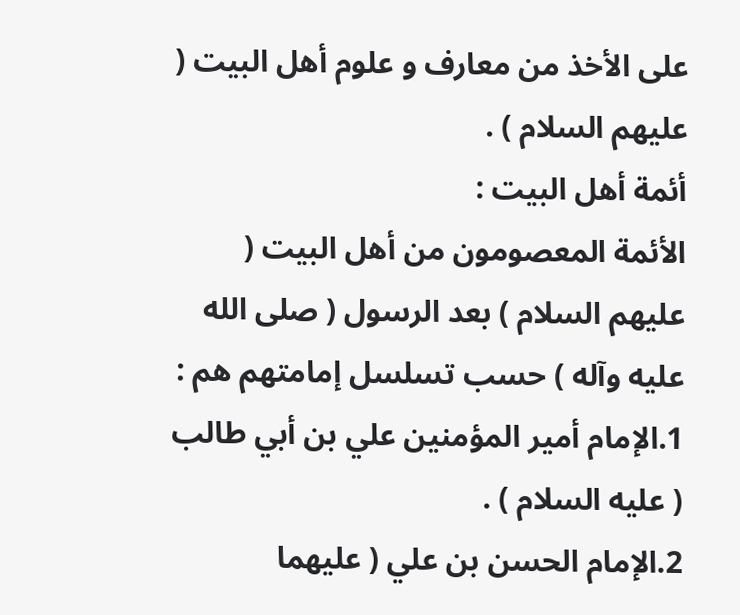على الأخذ من معارف و علوم أهل البيت ( عليهم السلام ) .
أئمة أهل البيت :
الأئمة المعصومون من أهل البيت ( عليهم السلام ) بعد الرسول ( صلى الله عليه وآله ) حسب تسلسل إمامتهم هم :
1.الإمام أمير المؤمنين علي بن أبي طالب ( عليه السلام ) .
2.الإمام الحسن بن علي ( عليهما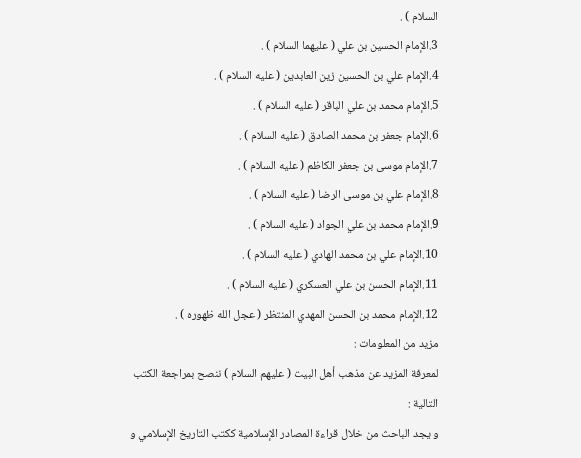السلام ) .
3.الإمام الحسين بن علي ( عليهما السلام ) .
4.الإمام علي بن الحسين زين العابدين ( عليه السلام ) .
5.الإمام محمد بن علي الباقر ( عليه السلام ) .
6.الإمام جعفر بن محمد الصادق ( عليه السلام ) .
7.الإمام موسى بن جعفر الكاظم ( عليه السلام ) .
8.الإمام علي بن موسى الرضا ( عليه السلام ) .
9.الإمام محمد بن علي الجواد ( عليه السلام ) .
10.الإمام علي بن محمد الهادي ( عليه السلام ) .
11.الإمام الحسن بن علي العسكري ( عليه السلام ) .
12.الإمام محمد بن الحسن المهدي المنتظر ( عجل الله ظهوره ) .
مزيد من المعلومات :
لمعرفة المزيد عن مذهب أهل البيت ( عليهم السلام ) ننصح بمراجعة الكتب التالية :
و يجد الباحث من خلال قراءة المصادر الإسلامية ككتب التاريخ الإسلامي و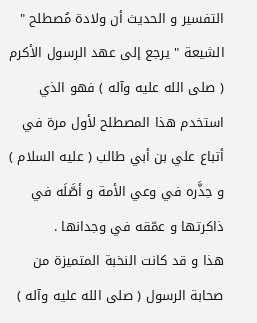التفسير و الحديث أن ولادة مُصطلح " الشيعة " يرجع إلى عهد الرسول الأكرم ( صلى الله عليه وآله ) فهو الذي استخدم هذا المصطلح لأول مرة في أتباع علي بن أبي طالب ( عليه السلام ) و جذَّره في وعي الأمة و أصَّلَه في ذاكرتها و عمّقه في وجدانها .
هذا و قد كانت النخبة المتميزة من صحابة الرسول ( صلى الله عليه وآله )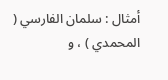أمثال : سلمان الفارسي ( المحمدي ) ، و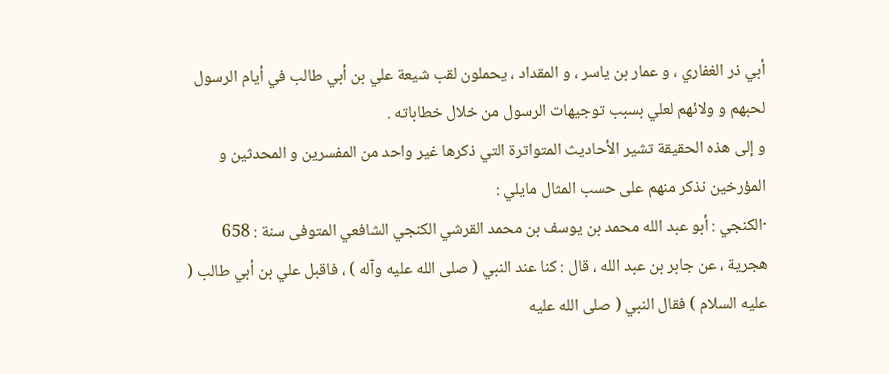أبي ذر الغفاري ، و عمار بن ياسر ، و المقداد ، يحملون لقب شيعة علي بن أبي طالب في أيام الرسول لحبهم و ولائهم لعلي بسبب توجيهات الرسول من خلال خطاباته .
و إلى هذه الحقيقة تشير الأحاديث المتواترة التي ذكرها غير واحد من المفسرين و المحدثين و المؤرخين نذكر منهم على حسب المثال مايلي :
·الكنجي : أبو عبد الله محمد بن يوسف بن محمد القرشي الكنجي الشافعي المتوفى سنة : 658 هجرية ، عن جابر بن عبد الله ، قال : كنا عند النبي ( صلى الله عليه وآله ) ، فاقبل علي بن أبي طالب ( عليه السلام ) فقال النبي ( صلى الله عليه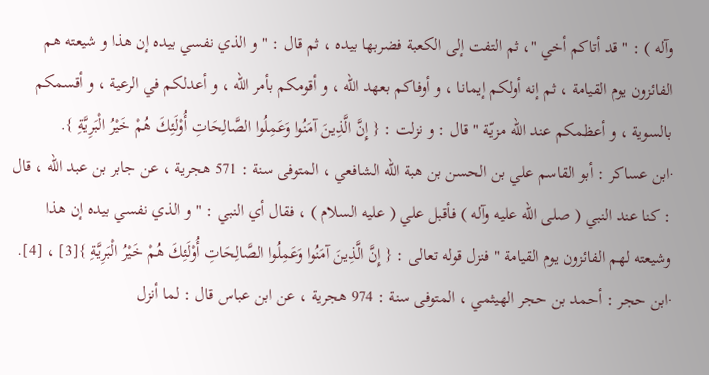وآله ) : " قد أتاكم أخي "، ثم التفت إلى الكعبة فضربها بيده ، ثم قال : " و الذي نفسي بيده إن هذا و شيعته هم الفائزون يوم القيامة ، ثم إنه أولكم إيمانا ، و أوفاكم بعهد الله ، و أقومكم بأمر الله ، و أعدلكم في الرعية ، و أقسمكم بالسوية ، و أعظمكم عند الله مزيّة " قال : و نزلت : { إِنَّ الَّذِينَ آمَنُوا وَعَمِلُوا الصَّالِحَاتِ أُوْلَئِكَ هُمْ خَيْرُ الْبَرِيَّةِ }.
·ابن عساكر : أبو القاسم علي بن الحسن بن هبة الله الشافعي ، المتوفى سنة : 571 هجرية ، عن جابر بن عبد الله ، قال : كنا عند النبي ( صلى الله عليه وآله ) فأقبل علي ( عليه السلام ) ، فقال أي النبي : " و الذي نفسي بيده إن هذا وشيعته لهم الفائزون يوم القيامة " فنزل قوله تعالى : { إِنَّ الَّذِينَ آمَنُوا وَعَمِلُوا الصَّالِحَاتِ أُوْلَئِكَ هُمْ خَيْرُ الْبَرِيَّةِ }[3] ، [4].
·ابن حجر : أحمد بن حجر الهيثمي ، المتوفى سنة : 974 هجرية ، عن ابن عباس قال : لما أنزل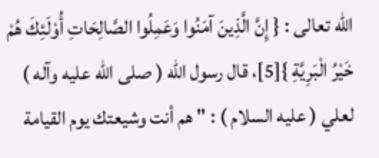الله تعالى : { إِنَّ الَّذِينَ آمَنُوا وَعَمِلُوا الصَّالِحَاتِ أُوْلَئِكَ هُمْ خَيْرُ الْبَرِيَّةِ }[5]، قال رسول الله ( صلى الله عليه وآله ) لعلي ( عليه السلام ) : " هم أنت وشيعتك يوم القيامة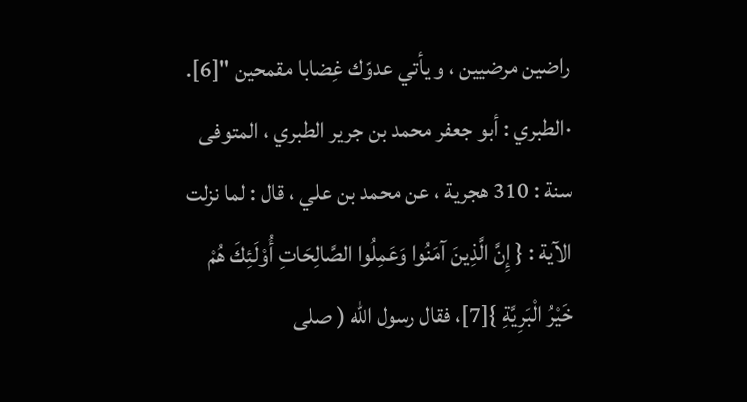راضين مرضيين ، و يأتي عدوّك غِضابا مقمحين "[6].
·الطبري : أبو جعفر محمد بن جرير الطبري ، المتوفى سنة : 310 هجرية ، عن محمد بن علي ، قال : لما نزلت الآية : { إِنَّ الَّذِينَ آمَنُوا وَعَمِلُوا الصَّالِحَاتِ أُوْلَئِكَ هُمْ خَيْرُ الْبَرِيَّةِ }[7]، فقال رسول الله ( صلى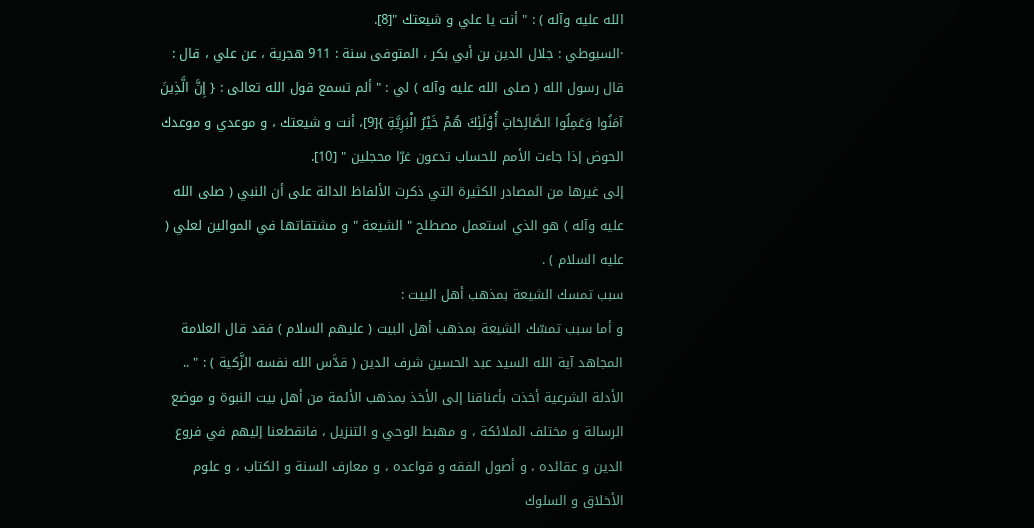الله عليه وآله ) : " أنت يا علي و شيعتك "[8].
·السيوطي : جلال الدين بن أبي بكر ، المتوفى سنة : 911 هجرية ، عن علي ، قال : قال رسول الله ( صلى الله عليه وآله ) لي : " ألم تسمع قول الله تعالى : { إِنَّ الَّذِينَ آمَنُوا وَعَمِلُوا الصَّالِحَاتِ أُوْلَئِكَ هُمْ خَيْرُ الْبَرِيَّةِ }[9]، أنت و شيعتك ، و موعدي و موعدك الحوض إذا جاءت الأمم للحساب تدعون غرّا محجلين " [10].
إلى غيرها من المصادر الكثيرة التي ذكرت الألفاظ الدالة على أن النبي ( صلى الله عليه وآله ) هو الذي استعمل مصطلح " الشيعة " و مشتقاتها في الموالين لعلي ( عليه السلام ) .
سبب تمسك الشيعة بمذهب أهل البيت :
و أما سبب تمسّك الشيعة بمذهب أهل البيت ( عليهم السلام ) فقد قال العلامة المجاهد آية الله السيد عبد الحسين شرف الدين ( قدَّس الله نفسه الزَّكية ) : " .. الأدلة الشرعية أخذت بأعناقنا إلى الأخذ بمذهب الأئمة من أهل بيت النبوة و موضع الرسالة و مختلف الملائكة ، و مهبط الوحي و التنزيل ، فانقطعنا إليهم في فروع الدين و عقائده ، و أصول الفقه و قواعده ، و معارف السنة و الكتاب ، و علوم الأخلاق و السلوك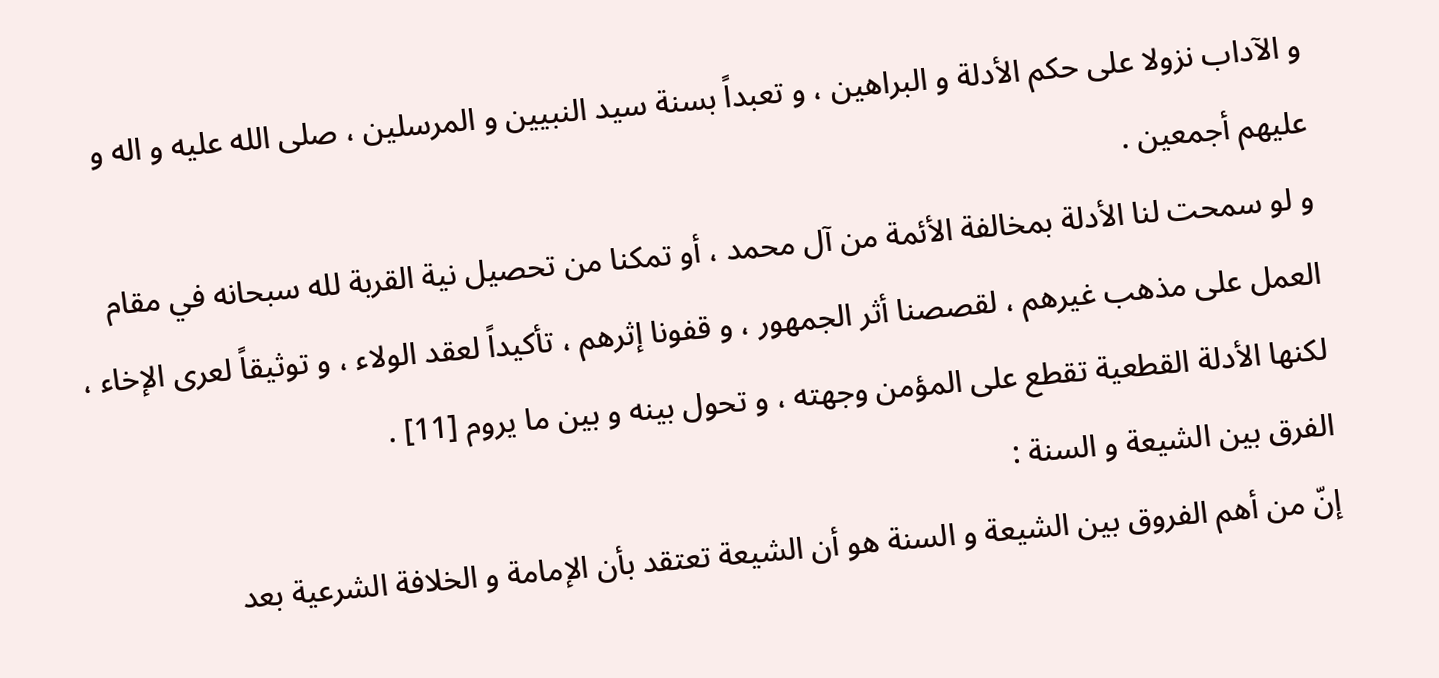و الآداب نزولا على حكم الأدلة و البراهين ، و تعبداً بسنة سيد النبيين و المرسلين ، صلى الله عليه و اله و عليهم أجمعين .
و لو سمحت لنا الأدلة بمخالفة الأئمة من آل محمد ، أو تمكنا من تحصيل نية القربة لله سبحانه في مقام العمل على مذهب غيرهم ، لقصصنا أثر الجمهور ، و قفونا إثرهم ، تأكيداً لعقد الولاء ، و توثيقاً لعرى الإخاء ، لكنها الأدلة القطعية تقطع على المؤمن وجهته ، و تحول بينه و بين ما يروم [11] .
الفرق بين الشيعة و السنة :
إنّ من أهم الفروق بين الشيعة و السنة هو أن الشيعة تعتقد بأن الإمامة و الخلافة الشرعية بعد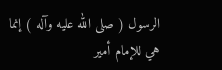الرسول ( صلى الله عليه وآله ) إنما هي للإمام أمير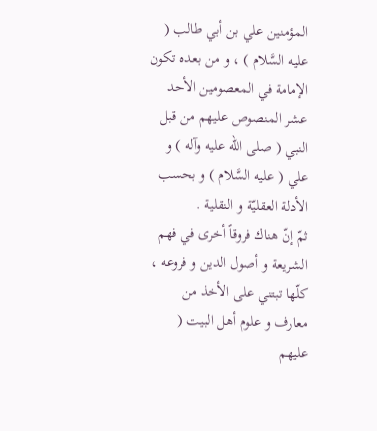المؤمنين علي بن أبي طالب ( عليه السَّلام ) ، و من بعده تكون الإمامة في المعصومين الأحد عشر المنصوص عليهم من قبل النبي ( صلى الله عليه وآله ) و علي ( عليه السَّلام ) و بحسب الأدلة العقليّة و النقلية .
ثمّ إنّ هناك فروقاً أخرى في فهم الشريعة و أصول الدين و فروعه ، كلّها تبتني على الأخذ من معارف و علوم أهل البيت ( عليهم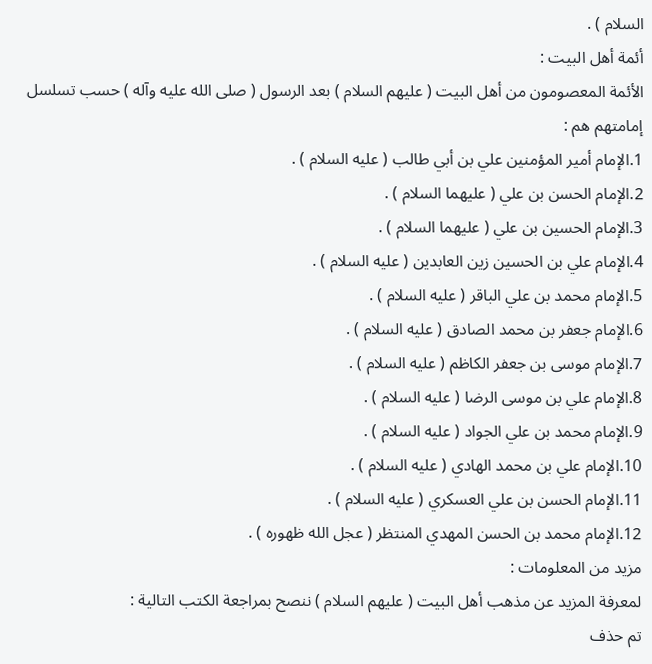السلام ) .
أئمة أهل البيت :
الأئمة المعصومون من أهل البيت ( عليهم السلام ) بعد الرسول ( صلى الله عليه وآله ) حسب تسلسل إمامتهم هم :
1.الإمام أمير المؤمنين علي بن أبي طالب ( عليه السلام ) .
2.الإمام الحسن بن علي ( عليهما السلام ) .
3.الإمام الحسين بن علي ( عليهما السلام ) .
4.الإمام علي بن الحسين زين العابدين ( عليه السلام ) .
5.الإمام محمد بن علي الباقر ( عليه السلام ) .
6.الإمام جعفر بن محمد الصادق ( عليه السلام ) .
7.الإمام موسى بن جعفر الكاظم ( عليه السلام ) .
8.الإمام علي بن موسى الرضا ( عليه السلام ) .
9.الإمام محمد بن علي الجواد ( عليه السلام ) .
10.الإمام علي بن محمد الهادي ( عليه السلام ) .
11.الإمام الحسن بن علي العسكري ( عليه السلام ) .
12.الإمام محمد بن الحسن المهدي المنتظر ( عجل الله ظهوره ) .
مزيد من المعلومات :
لمعرفة المزيد عن مذهب أهل البيت ( عليهم السلام ) ننصح بمراجعة الكتب التالية :
تم حذف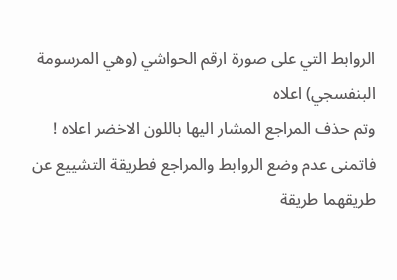الروابط التي على صورة ارقم الحواشي (وهي المرسومة البنفسجي) اعلاه
وتم حذف المراجع المشار اليها باللون الاخضر اعلاه !
فاتمنى عدم وضع الروابط والمراجع فطريقة التشييع عن طريقهما طريقة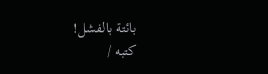بائتة بالفشل!
كتبه /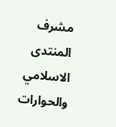مشرف المنتدى الاسلامي والحوارات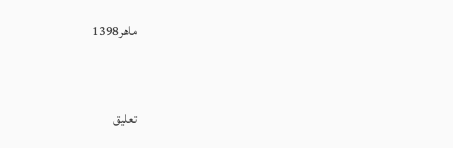ماهر1398



تعليق